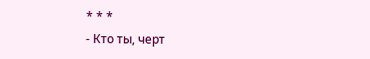* * *
- Кто ты, черт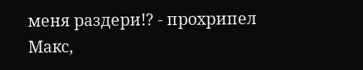меня раздери!? - прохрипел Макс,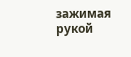зажимая рукой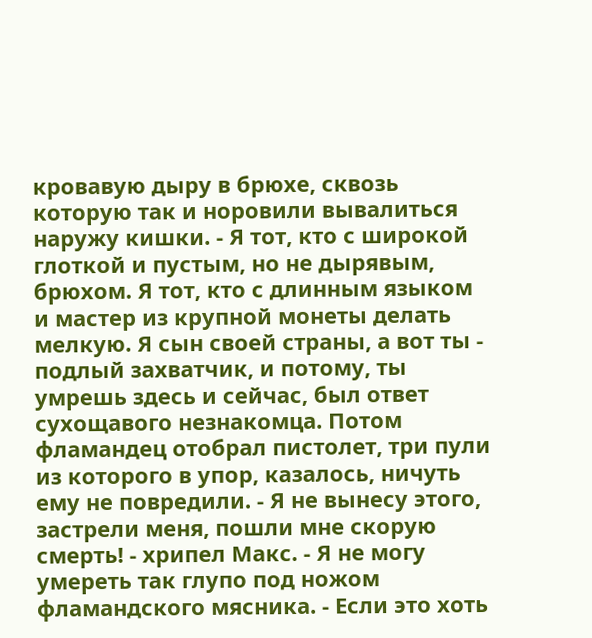кровавую дыру в брюхе, сквозь которую так и норовили вывалиться наружу кишки. - Я тот, кто с широкой глоткой и пустым, но не дырявым, брюхом. Я тот, кто с длинным языком и мастер из крупной монеты делать мелкую. Я сын своей страны, а вот ты - подлый захватчик, и потому, ты умрешь здесь и сейчас, был ответ сухощавого незнакомца. Потом фламандец отобрал пистолет, три пули из которого в упор, казалось, ничуть ему не повредили. - Я не вынесу этого, застрели меня, пошли мне скорую смерть! - хрипел Макс. - Я не могу умереть так глупо под ножом фламандского мясника. - Если это хоть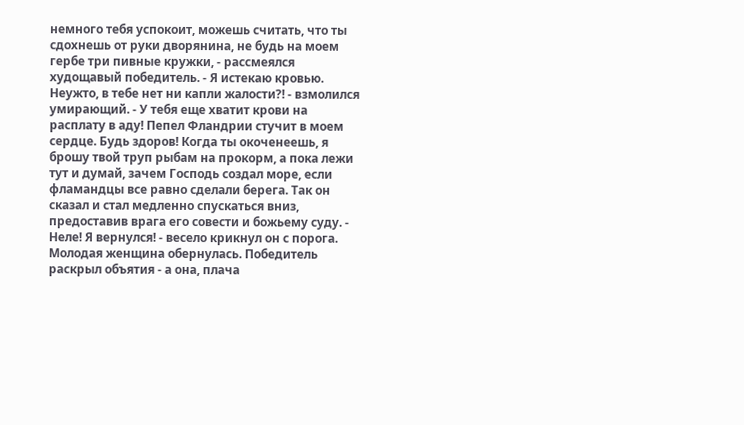немного тебя успокоит, можешь считать, что ты сдохнешь от руки дворянина, не будь на моем гербе три пивные кружки, - рассмеялся худощавый победитель. - Я истекаю кровью. Неужто, в тебе нет ни капли жалости?! - взмолился умирающий. - У тебя еще хватит крови на расплату в аду! Пепел Фландрии стучит в моем сердце. Будь здоров! Когда ты окоченеешь, я брошу твой труп рыбам на прокорм, а пока лежи тут и думай, зачем Господь создал море, если фламандцы все равно сделали берега. Так он сказал и стал медленно спускаться вниз, предоставив врага его совести и божьему суду. - Неле! Я вернулся! - весело крикнул он с порога. Молодая женщина обернулась. Победитель раскрыл объятия - а она, плача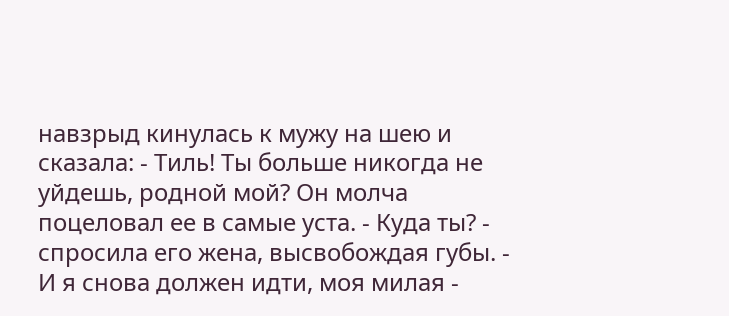навзрыд кинулась к мужу на шею и сказала: - Тиль! Ты больше никогда не уйдешь, родной мой? Он молча поцеловал ее в самые уста. - Куда ты? - спросила его жена, высвобождая губы. - И я снова должен идти, моя милая -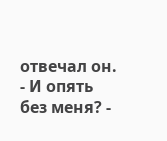отвечал он. - И опять без меня? -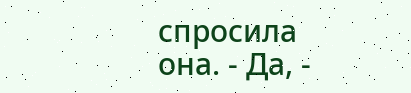спросила она. - Да, -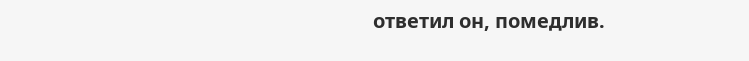ответил он, помедлив.